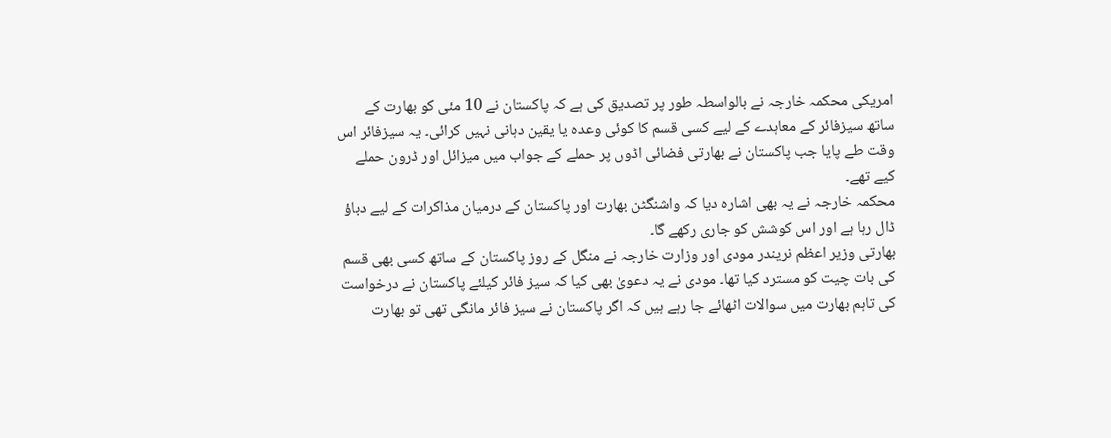امریکی محکمہ خارجہ نے بالواسطہ طور پر تصدیق کی ہے کہ پاکستان نے 10 مئی کو بھارت کے ساتھ سیزفائر کے معاہدے کے لیے کسی قسم کا کوئی وعدہ یا یقین دہانی نہیں کرائی۔ یہ سیزفائر اس وقت طے پایا جب پاکستان نے بھارتی فضائی اڈوں پر حملے کے جواب میں میزائل اور ڈرون حملے کیے تھے۔
محکمہ خارجہ نے یہ بھی اشارہ دیا کہ واشنگٹن بھارت اور پاکستان کے درمیان مذاکرات کے لیے دباؤ ڈال رہا ہے اور اس کوشش کو جاری رکھے گا۔
بھارتی وزیر اعظم نریندر مودی اور وزارت خارجہ نے منگل کے روز پاکستان کے ساتھ کسی بھی قسم کی بات چیت کو مسترد کیا تھا۔ مودی نے یہ دعویٰ بھی کیا کہ سیز فائر کیلئے پاکستان نے درخواست کی تاہم بھارت میں سوالات اٹھائے جا رہے ہیں کہ اگر پاکستان نے سیز فائر مانگی تھی تو بھارت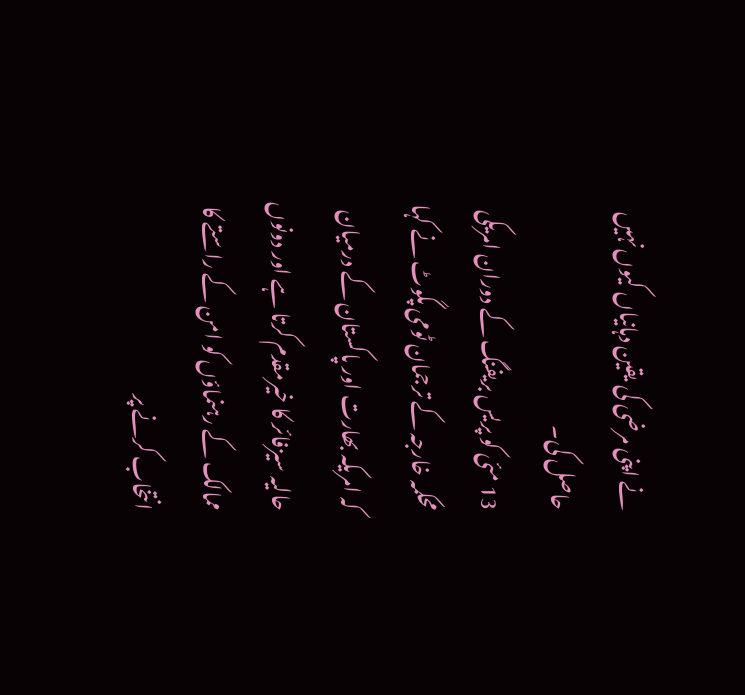نے اپنی مرضی کی یقین دہانیاں کیوں نہیں حاصل کی۔
13 مئی کو پریس بریفنگ کے دوران امریکی محکمہ خارجہ کے ترجمان ٹومی پگوٹ نے کہا کہ امریکہ بھارت اور پاکستان کے درمیان حالیہ سیزفائر کا خیرمقدم کرتا ہے اور دونوں ممالک کے رہنماؤں کو امن کے راستے کا انتخاب کرنے پر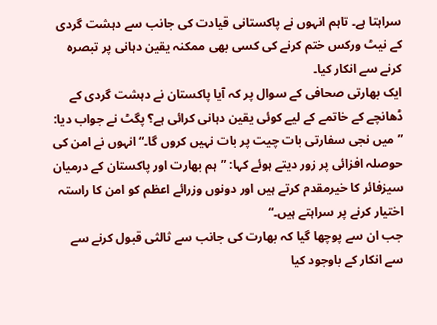سراہتا ہے۔ تاہم انہوں نے پاکستانی قیادت کی جانب سے دہشت گردی کے نیٹ ورکس ختم کرنے کی کسی بھی ممکنہ یقین دہانی پر تبصرہ کرنے سے انکار کیا۔
ایک بھارتی صحافی کے سوال پر کہ آیا پاکستان نے دہشت گردی کے ڈھانچے کے خاتمے کے لیے کوئی یقین دہانی کرائی ہے؟ پگٹ نے جواب دیا: ”میں نجی سفارتی بات چیت پر بات نہیں کروں گا۔“ انہوں نے امن کی حوصلہ افزائی پر زور دیتے ہوئے کہا: ”ہم بھارت اور پاکستان کے درمیان سیزفائر کا خیرمقدم کرتے ہیں اور دونوں وزرائے اعظم کو امن کا راستہ اختیار کرنے پر سراہتے ہیں۔“
جب ان سے پوچھا گیا کہ بھارت کی جانب سے ثالثی قبول کرنے سے سے انکار کے باوجود کیا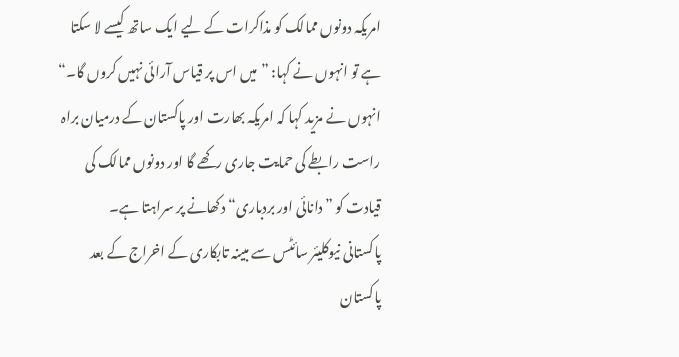امریکہ دونوں ممالک کو مذاکرات کے لیے ایک ساتھ کیسے لا سکتا ہے تو انہوں نے کہا: ”میں اس پر قیاس آرائی نہیں کروں گا۔“ انہوں نے مزید کہا کہ امریکہ بھارت اور پاکستان کے درمیان براہ راست رابطے کی حمایت جاری رکھے گا اور دونوں ممالک کی قیادت کو ”دانائی اور بردباری“ دکھانے پر سراہتا ہے۔
پاکستانی نیوکلیئر سائٹس سے مبینہ تابکاری کے اخراج کے بعد پاکستان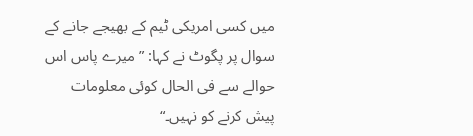میں کسی امریکی ٹیم کے بھیجے جانے کے سوال پر پگوٹ نے کہا: ”میرے پاس اس حوالے سے فی الحال کوئی معلومات پیش کرنے کو نہیں۔“